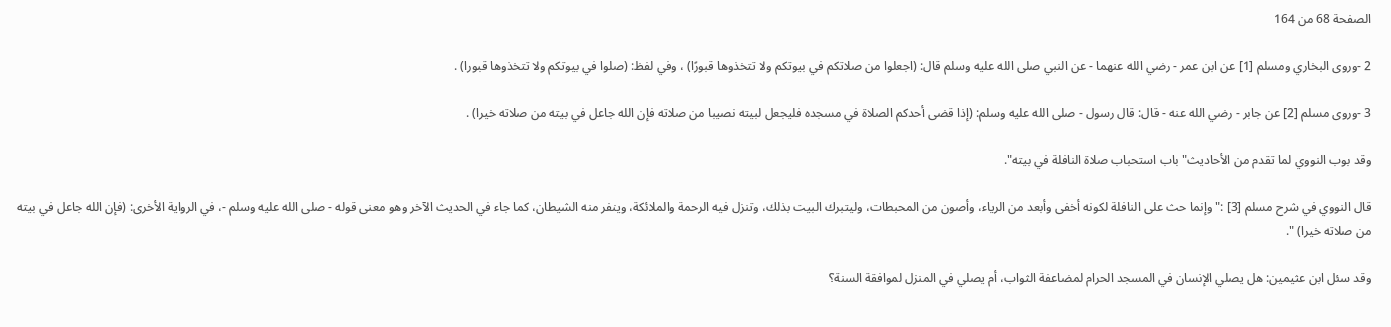الصفحة 68 من 164

2 -وروى البخاري ومسلم [1] عن ابن عمر - رضي الله عنهما - عن النبي صلى الله عليه وسلم قال: (اجعلوا من صلاتكم في بيوتكم ولا تتخذوها قبورًا) ، وفي لفظ: (صلوا في بيوتكم ولا تتخذوها قبورا) .

3 -وروى مسلم [2] عن جابر - رضي الله عنه - قال: قال رسول - صلى الله عليه وسلم: (إذا قضى أحدكم الصلاة في مسجده فليجعل لبيته نصيبا من صلاته فإن الله جاعل في بيته من صلاته خيرا) .

وقد بوب النووي لما تقدم من الأحاديث"باب استحباب صلاة النافلة في بيته".

قال النووي في شرح مسلم [3] :"وإنما حث على النافلة لكونه أخفى وأبعد من الرياء، وأصون من المحبطات، وليتبرك البيت بذلك، وتنزل فيه الرحمة والملائكة، وينفر منه الشيطان، كما جاء في الحديث الآخر وهو معنى قوله - صلى الله عليه وسلم -، في الرواية الأخرى: (فإن الله جاعل في بيته من صلاته خيرا) ".

وقد سئل ابن عثيمين: هل يصلي الإنسان في المسجد الحرام لمضاعفة الثواب، أم يصلي في المنزل لموافقة السنة؟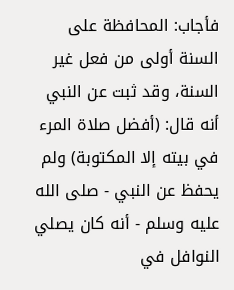فأجاب: المحافظة على السنة أولى من فعل غير السنة، وقد ثبت عن النبي أنه قال: (أفضل صلاة المرء في بيته إلا المكتوبة) ولم يحفظ عن النبي - صلى الله عليه وسلم - أنه كان يصلي النوافل في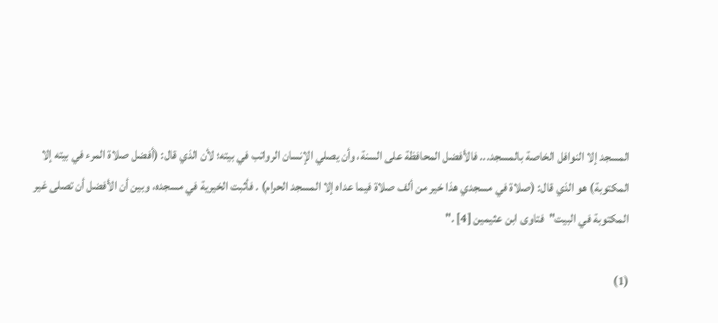المسجد إلا النوافل الخاصة بالمسجد... فالأفضل المحافظة على السنة، وأن يصلي الإنسان الرواتب في بيته؛ لأن الذي قال: (أفضل صلاة المرء في بيته إلا المكتوبة) هو الذي قال: (صلاة في مسجدي هذا خير من ألف صلاة فيما عداه إلا المسجد الحرام) . فأثبت الخيرية في مسجده، وبين أن الأفضل أن تصلى غير المكتوبة في البيت"فتاوى ابن عثيمين [4] ."

(1)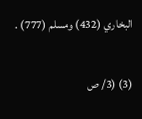البخاري (432) ومسلم (777) .

(3) (3/ ص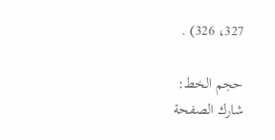327، 326) .

حجم الخط:
شارك الصفحة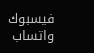فيسبوك واتساب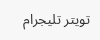تويتر تليجرام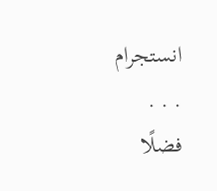انستجرام
. . .
فضلًا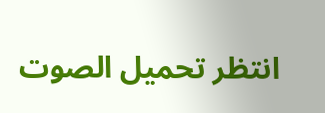انتظر تحميل الصوت